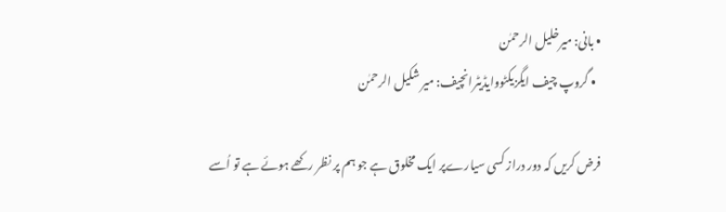• بانی: میرخلیل الرحمٰن
  • گروپ چیف ایگزیکٹووایڈیٹرانچیف: میر شکیل الرحمٰن

فرض کریں کہ دور دراز کسی سیارےپر ایک مخلوق ہے جو ہم پر نظر رکھے ہوئے ہے تو اُسے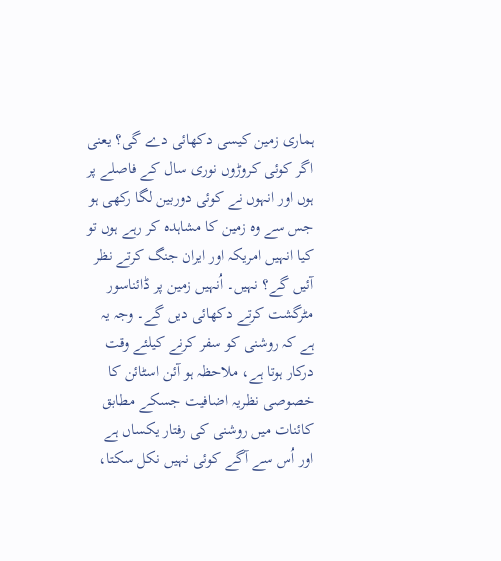ہماری زمین کیسی دکھائی دے گی؟ یعنی اگر کوئی کروڑوں نوری سال کے فاصلے پر ہوں اور انہوں نے کوئی دوربین لگا رکھی ہو جس سے وہ زمین کا مشاہدہ کر رہے ہوں تو کیا انہیں امریکہ اور ایران جنگ کرتے نظر آئیں گے؟ نہیں۔ اُنہیں زمین پر ڈائناسور مٹرگشت کرتے دکھائی دیں گے۔ وجہ یہ ہے کہ روشنی کو سفر کرنے کیلئے وقت درکار ہوتا ہے، ملاحظہ ہو آئن اسٹائن کا خصوصی نظریہ اضافیت جسکے مطابق کائنات میں روشنی کی رفتار یکساں ہے اور اُس سے آگے کوئی نہیں نکل سکتا،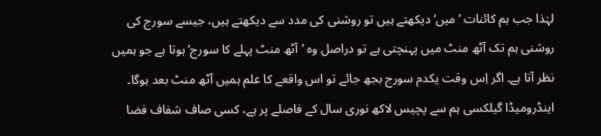لہٰذا جب ہم کائنات ’میں‘ دیکھتے ہیں تو روشنی کی مدد سے دیکھتے ہیں، جیسے سورج کی روشنی ہم تک آٹھ منٹ میں پہنچتی ہے تو دراصل وہ ’آٹھ منٹ پہلے کا سورج‘ ہوتا ہے جو ہمیں نظر آتا ہے۔ اگر اِس وقت یکدم سورج بجھ جائے تو اس واقعے کا علم ہمیں آٹھ منٹ بعد ہوگا۔ اینڈرومیڈا گیلکسی ہم سے پچیس لاکھ نوری سال کے فاصلے پر ہے، کسی صاف شفاف فضا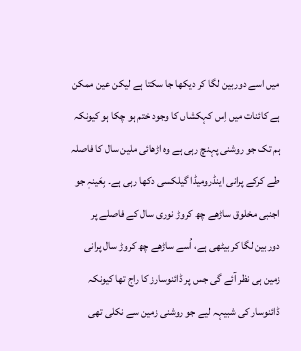میں اسے دوربین لگا کر دیکھا جا سکتا ہے لیکن عین ممکن ہے کائنات میں اِس کہکشاں کا وجود ختم ہو چکا ہو کیونکہ ہم تک جو روشنی پہنچ رہی ہے وہ اڑھائی ملین سال کا فاصلہ طے کرکے پرانی اینڈرومیڈا گیلکسی دکھا رہی ہے۔ بِعَینہٖ جو اجنبی مخلوق ساڑھے چھ کروڑ نوری سال کے فاصلے پر دوربین لگا کر بیٹھی ہے، اُسے ساڑھے چھ کروڑ سال پرانی زمین ہی نظر آئے گی جس پر ڈائنوسارز کا راج تھا کیونکہ ڈائنوسار کی شبیہہ لیے جو روشنی زمین سے نکلی تھی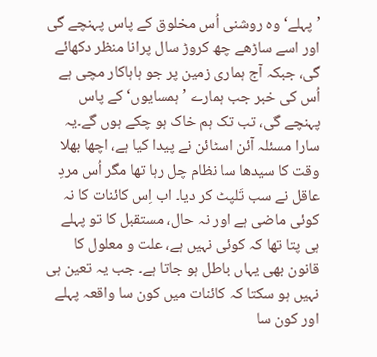’پہلے‘ وہ روشنی اُس مخلوق کے پاس پہنچے گی اور اسے ساڑھے چھ کروڑ سال پرانا منظر دکھائے گی، جبکہ آج ہماری زمین پر جو ہاہاکار مچی ہے اُس کی خبر جب ہمارے ’ہمسایوں‘ کے پاس پہنچے گی، تب تک ہم خاک ہو چکے ہوں گے۔یہ سارا مسئلہ آئن اسٹائن نے پیدا کیا ہے، اچھا بھلا وقت کا سیدھا سا نظام چل رہا تھا مگر اُس مردِ عاقل نے سب تَلپٹ کر دیا۔ اب اِس کائنات کا نہ کوئی ماضی ہے اور نہ حال، مستقبل کا تو پہلے ہی پتا تھا کہ کوئی نہیں ہے، علت و معلول کا قانون بھی یہاں باطل ہو جاتا ہے۔ جب یہ تعین ہی نہیں ہو سکتا کہ کائنات میں کون سا واقعہ پہلے اور کون سا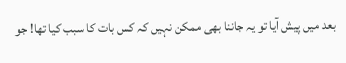بعد میں پیش آیا تو یہ جاننا بھی ممکن نہیں کہ کس بات کا سبب کیا تھا! جو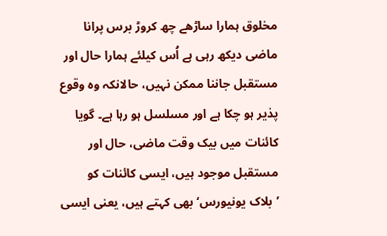مخلوق ہمارا ساڑھے چھ کروڑ برس پرانا ماضی دیکھ رہی ہے اُس کیلئے ہمارا حال اور مستقبل جاننا ممکن نہیں، حالانکہ وہ وقوع پذیر ہو چکا ہے اور مسلسل ہو رہا ہے۔ گویا کائنات میں بیک وقت ماضی، حال اور مستقبل موجود ہیں، ایسی کائنات کو ’بلاک یونیورس‘ بھی کہتے ہیں، یعنی ایسی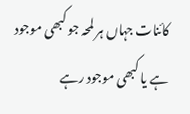کائنات جہاں ہر لمحہ جو کبھی موجود ہے یا کبھی موجود رہے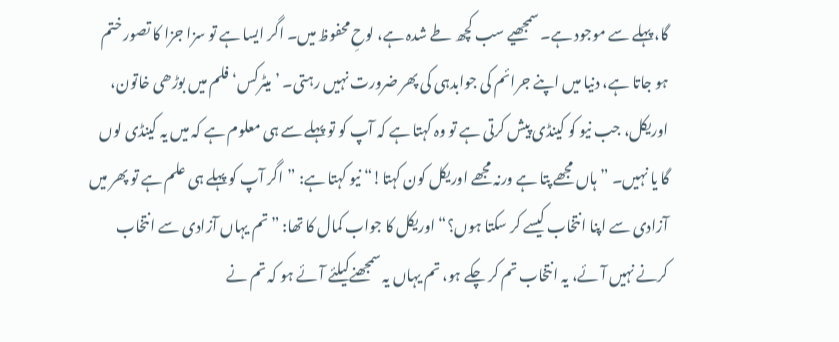گا، پہلے سے موجود ہے۔ سمجھیے سب کچھ طے شدہ ہے، لوحِ محفوظ میں۔ اگر ایسا ہے تو سزا جزا کا تصور ختم ہو جاتا ہے، دنیا میں اپنے جرائم کی جوابدہی کی پھر ضرورت نہیں رہتی۔ ’میٹرکس‘ فلم میں بوڑھی خاتون، اوریکل، جب نیو کو کینڈی پیش کرتی ہے تو وہ کہتا ہے کہ آپ کو تو پہلے سے ہی معلوم ہے کہ میں یہ کینڈی لوں گا یا نہیں۔ ”ہاں مجھے پتا ہے ورنہ مجھے اوریکل کون کہتا!“ نیو کہتا ہے: ”اگر آپ کو پہلے ہی علم ہے تو پھر میں آزادی سے اپنا انتخاب کیسے کر سکتا ہوں؟“ اوریکل کا جواب کمال کا تھا: ” تم یہاں آزادی سے انتخاب کرنے نہیں آئے، یہ انتخاب تم کر چکے ہو، تم یہاں یہ سمجھنےکیلئے آئے ہو کہ تم نے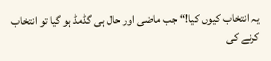یہ انتخاب کیوں کیا!“ جب ماضی اور حال ہی گڈمڈ ہو گیا تو انتخاب کرنے کی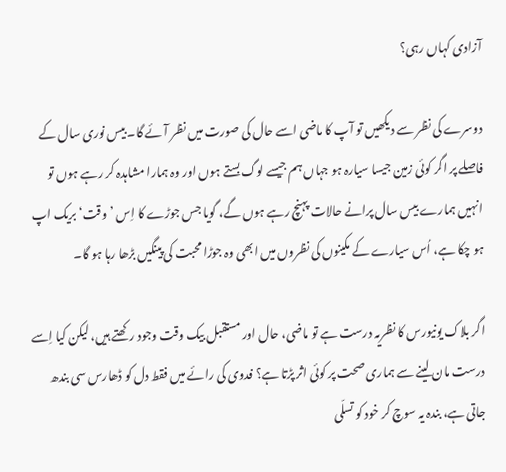آزادی کہاں رہی؟

دوسرے کی نظر سے دیکھیں تو آپ کا ماضی اسے حال کی صورت میں نظر آئے گا۔ بیس نوری سال کے فاصلے پر اگر کوئی زمین جیسا سیارہ ہو جہاں ہم جیسے لوگ بستے ہوں اور وہ ہمارا مشاہدہ کر رہے ہوں تو انہیں ہمارے بیس سال پرانے حالات پہنچ رہے ہوں گے، گویا جس جوڑے کا اِس ’وقت‘ بریک اپ ہو چکا ہے، اُس سیارے کے مکینوں کی نظروں میں ابھی وہ جوڑا محبت کی پینگیں بڑھا رہا ہو گا۔

اگر بلاک یونیورس کا نظریہ درست ہے تو ماضی، حال اور مستقبل بیک وقت وجود رکھتے ہیں، لیکن کیا اِسے درست مان لینے سے ہماری صحت پر کوئی اثر پڑتا ہے؟ فدوی کی رائے میں فقط دل کو ڈھارس سی بندھ جاتی ہے، بندہ یہ سوچ کر خود کو تسلّی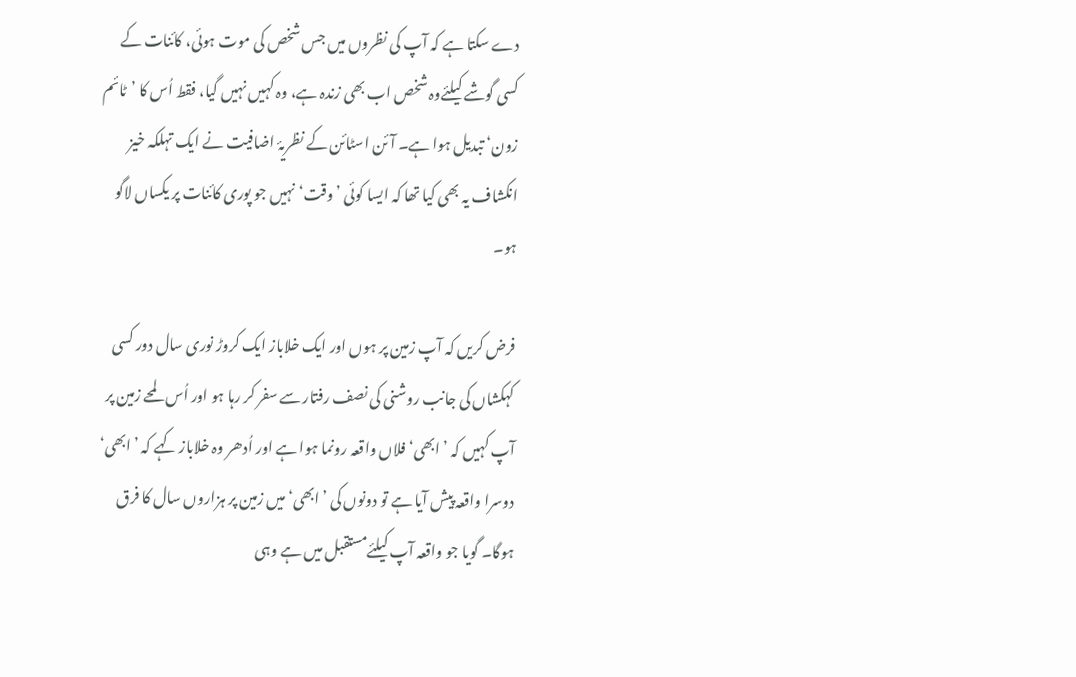دے سکتا ہے کہ آپ کی نظروں میں جس شخص کی موت ہوئی، کائنات کے کسی گوشے کیلئےوہ شخص اب بھی زندہ ہے، وہ کہیں نہیں گیا، فقط اُس کا ’ٹائم زون‘ تبدیل ہوا ہے۔ آئن اسٹائن کے نظریۂ اضافیت نے ایک تہلکہ خیز انکشاف یہ بھی کیا تھا کہ ایسا کوئی ’وقت‘ نہیں جو پوری کائنات پر یکساں لاگو ہو۔

فرض کریں کہ آپ زمین پر ہوں اور ایک خلاباز ایک کروڑ نوری سال دور کسی کہکشاں کی جانب روشنی کی نصف رفتار سے سفر کر رہا ہو اور اُس لمحے زمین پر آپ کہیں کہ ’ابھی‘ فلاں واقعہ رونما ہوا ہے اور اُدھر وہ خلاباز کہے کہ ’ابھی‘ دوسرا واقعہ پیش آیا ہے تو دونوں کی ’ابھی‘ میں زمین پر ہزاروں سال کا فرق ہوگا۔ گویا جو واقعہ آپ کیلئےمستقبل میں ہے وہی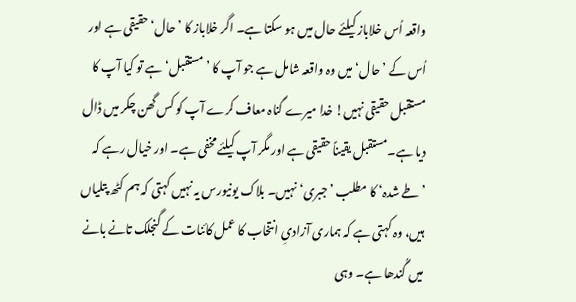واقعہ اُس خلاباز کیلئے حال میں ہو سکتا ہے۔ اگر خلاباز کا ’حال‘ حقیقی ہے اور اُس کے ’حال‘ میں وہ واقعہ شامل ہے جو آپ کا ’مستقبل‘ ہے تو کیا آپ کا مستقبل حقیقی نہیں! خدا میرے گناہ معاف کرے آپ کو کس گھن چکر میں ڈال دیا ہے۔مستقبل یقیناً حقیقی ہے اور مگر آپ کیلئے مخفی ہے۔ اور خیال رہے کہ ’طے شدہ‘ کا مطلب ’جبری‘ نہیں۔ بلاک یونیورس یہ نہیں کہتی کہ ہم کٹھ پتلیاں ہیں، وہ کہتی ہے کہ ہماری آزادیِ انتخاب کا عمل کائنات کے گنجلک تانے بانے میں گُندھا ہے۔ وہی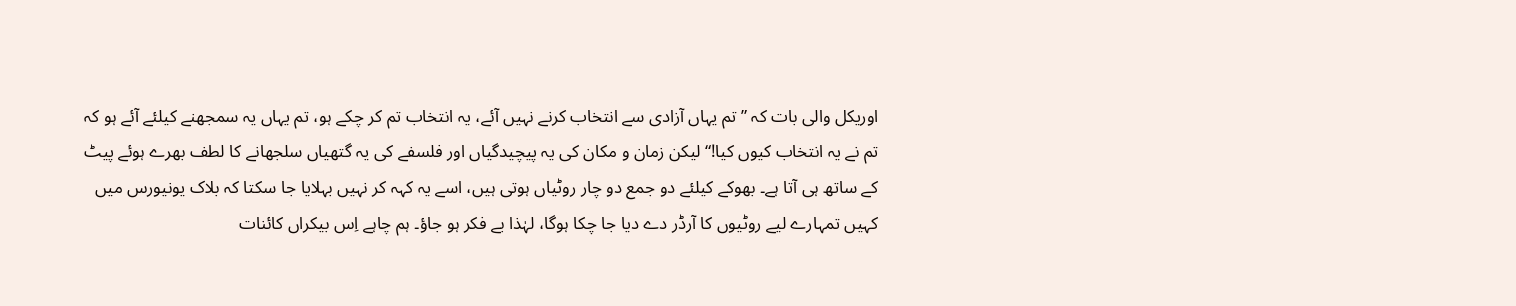اوریکل والی بات کہ ” تم یہاں آزادی سے انتخاب کرنے نہیں آئے، یہ انتخاب تم کر چکے ہو، تم یہاں یہ سمجھنے کیلئے آئے ہو کہ تم نے یہ انتخاب کیوں کیا!“لیکن زمان و مکان کی یہ پیچیدگیاں اور فلسفے کی یہ گتھیاں سلجھانے کا لطف بھرے ہوئے پیٹ کے ساتھ ہی آتا ہے۔ بھوکے کیلئے دو جمع دو چار روٹیاں ہوتی ہیں، اسے یہ کہہ کر نہیں بہلایا جا سکتا کہ بلاک یونیورس میں کہیں تمہارے لیے روٹیوں کا آرڈر دے دیا جا چکا ہوگا، لہٰذا بے فکر ہو جاؤ۔ ہم چاہے اِس بیکراں کائنات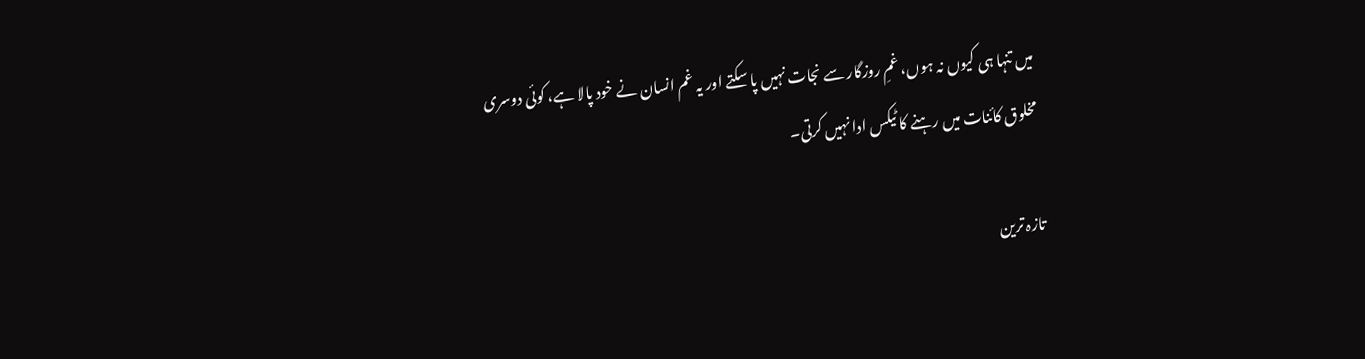میں تنہا ہی کیوں نہ ہوں، غمِ روزگار سے نجات نہیں پا سکتے اور یہ غم انسان نے خود پالا ہے، کوئی دوسری مخلوق کائنات میں رہنے کا ٹیکس ادا نہیں کرتی۔

تازہ ترین